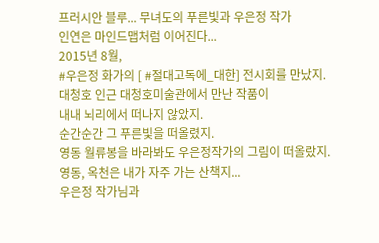프러시안 블루... 무녀도의 푸른빛과 우은정 작가
인연은 마인드맵처럼 이어진다...
2015년 8월,
#우은정 화가의 [ #절대고독에_대한] 전시회를 만났지.
대청호 인근 대청호미술관에서 만난 작품이
내내 뇌리에서 떠나지 않았지.
순간순간 그 푸른빛을 떠올렸지.
영동 월류봉을 바라봐도 우은정작가의 그림이 떠올랐지.
영동, 옥천은 내가 자주 가는 산책지...
우은정 작가님과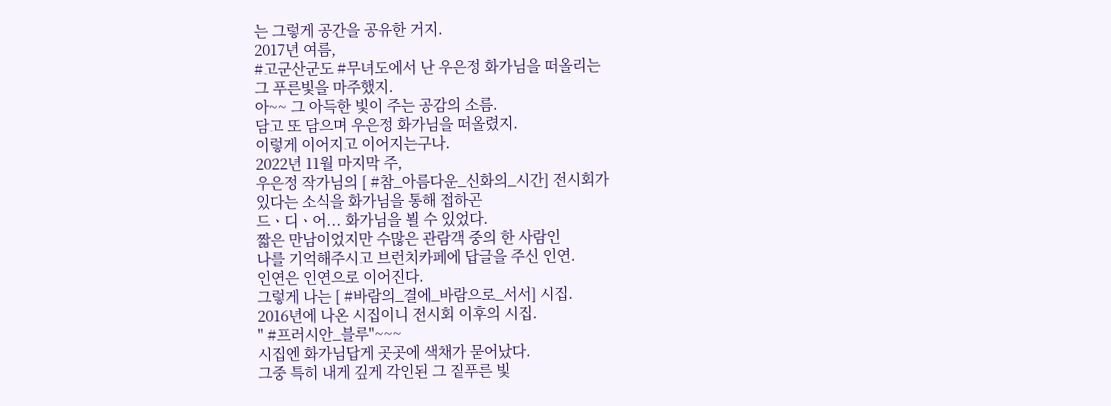는 그렇게 공간을 공유한 거지.
2017년 여름,
#고군산군도 #무녀도에서 난 우은정 화가님을 떠올리는
그 푸른빛을 마주했지.
아~~ 그 아득한 빛이 주는 공감의 소름.
담고 또 담으며 우은정 화가님을 떠올렸지.
이렇게 이어지고 이어지는구나.
2022년 11월 마지막 주,
우은정 작가님의 [ #참_아름다운_신화의_시간] 전시회가
있다는 소식을 화가님을 통해 접하곤
드ㆍ디ㆍ어... 화가님을 뵐 수 있었다.
짧은 만남이었지만 수많은 관람객 중의 한 사람인
나를 기억해주시고 브런치카페에 답글을 주신 인연.
인연은 인연으로 이어진다.
그렇게 나는 [ #바람의_결에_바람으로_서서] 시집.
2016년에 나온 시집이니 전시회 이후의 시집.
" #프러시안_블루"~~~
시집엔 화가님답게 곳곳에 색채가 묻어났다.
그중 특히 내게 깊게 각인된 그 짙푸른 빛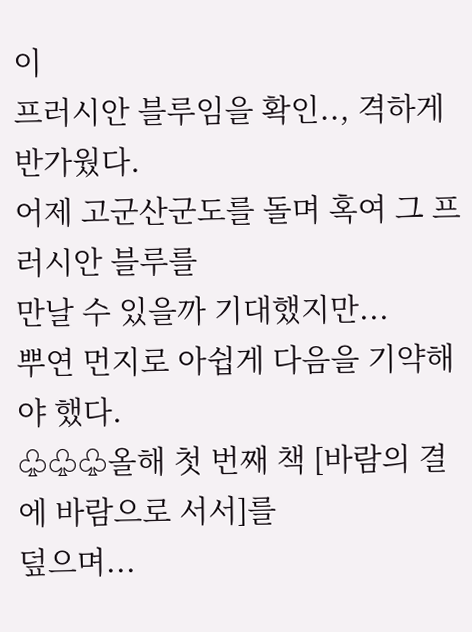이
프러시안 블루임을 확인.., 격하게 반가웠다.
어제 고군산군도를 돌며 혹여 그 프러시안 블루를
만날 수 있을까 기대했지만...
뿌연 먼지로 아쉽게 다음을 기약해야 했다.
♧♧♧올해 첫 번째 책 [바람의 결에 바람으로 서서]를
덮으며...